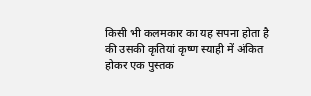किसी भी कलमकार का यह सपना होता है की उसकी कृतियां कृष्ण स्याही में अंकित होकर एक पुस्तक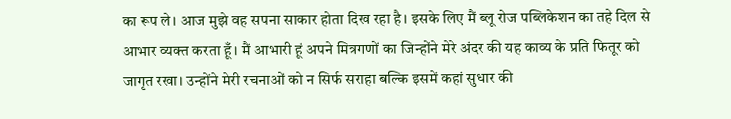का रूप ले। आज मुझे वह सपना साकार होता दिख रहा है। इसके लिए मैं ब्लू रोज पब्लिकेशन का तहे दिल से आभार व्यक्त करता हूँ। मैं आभारी हूं अपने मित्रगणों का जिन्होंने मेरे अंदर की यह काव्य के प्रति फितूर को जागृत रखा। उन्होंने मेरी रचनाओं को न सिर्फ सराहा बल्कि इसमें कहां सुधार की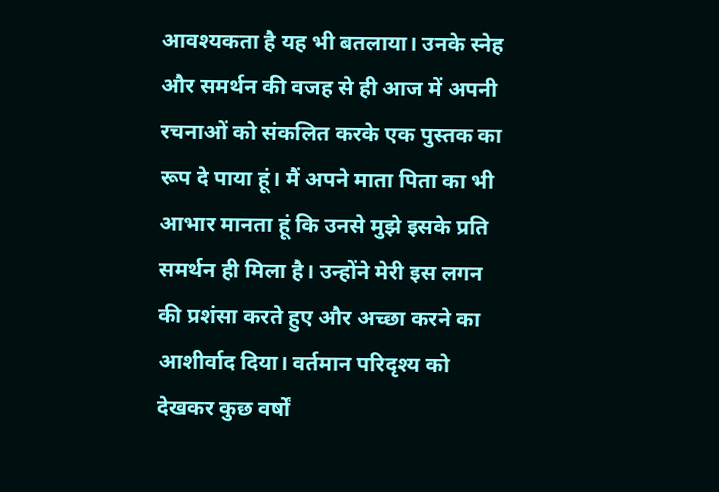आवश्यकता है यह भी बतलाया। उनके स्नेह और समर्थन की वजह से ही आज में अपनी रचनाओं को संकलित करके एक पुस्तक का रूप दे पाया हूं। मैं अपने माता पिता का भी आभार मानता हूं कि उनसे मुझे इसके प्रति समर्थन ही मिला है। उन्होंने मेरी इस लगन की प्रशंसा करते हुए और अच्छा करने का आशीर्वाद दिया। वर्तमान परिदृश्य को देखकर कुछ वर्षों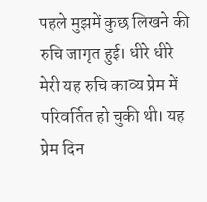पहले मुझमें कुछ लिखने की रुचि जागृत हुई। धीरे धीरे मेरी यह रुचि काव्य प्रेम में परिवर्तित हो चुकी थी। यह प्रेम दिन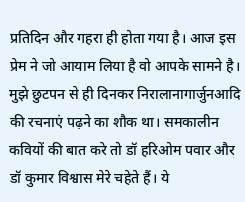प्रतिदिन और गहरा ही होता गया है। आज इस प्रेम ने जो आयाम लिया है वो आपके सामने है। मुझे छुटपन से ही दिनकर निरालानागार्जुनआदि की रचनाएं पढ़ने का शौक था। समकालीन कवियों की बात करे तो डॉ हरिओम पवार और डॉ कुमार विश्वास मेरे चहेते हैं। ये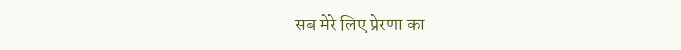सब मेरे लिए प्रेरणा का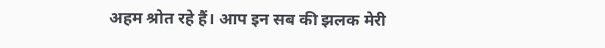अहम श्रोत रहे हैं। आप इन सब की झलक मेरी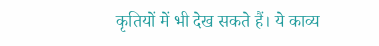कृतियों में भी देख सकते हैं। ये काव्य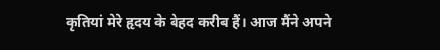कृतियां मेरे हृदय के बेहद करीब हैं। आज मैंने अपने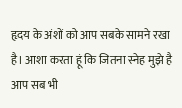हृदय के अंशों को आप सबके सामने रखा है। आशा करता हूं कि जितना स्नेह मुझे है आप सब भी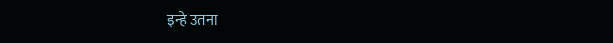इन्हे उतना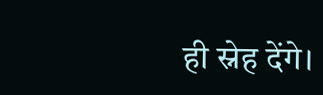ही स्नेह देंगे।